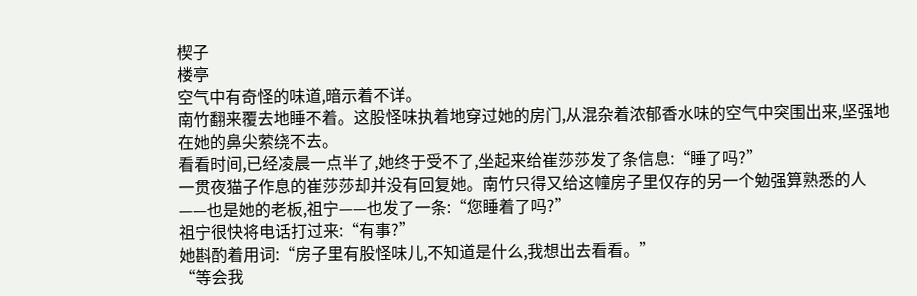楔子
楼亭
空气中有奇怪的味道,暗示着不详。
南竹翻来覆去地睡不着。这股怪味执着地穿过她的房门,从混杂着浓郁香水味的空气中突围出来,坚强地在她的鼻尖萦绕不去。
看看时间,已经凌晨一点半了,她终于受不了,坐起来给崔莎莎发了条信息:“睡了吗?”
一贯夜猫子作息的崔莎莎却并没有回复她。南竹只得又给这幢房子里仅存的另一个勉强算熟悉的人——也是她的老板,祖宁——也发了一条:“您睡着了吗?”
祖宁很快将电话打过来:“有事?”
她斟酌着用词:“房子里有股怪味儿,不知道是什么,我想出去看看。”
“等会我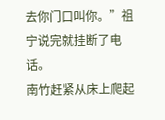去你门口叫你。”祖宁说完就挂断了电话。
南竹赶紧从床上爬起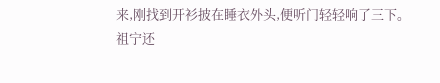来,刚找到开衫披在睡衣外头,便听门轻轻响了三下。
祖宁还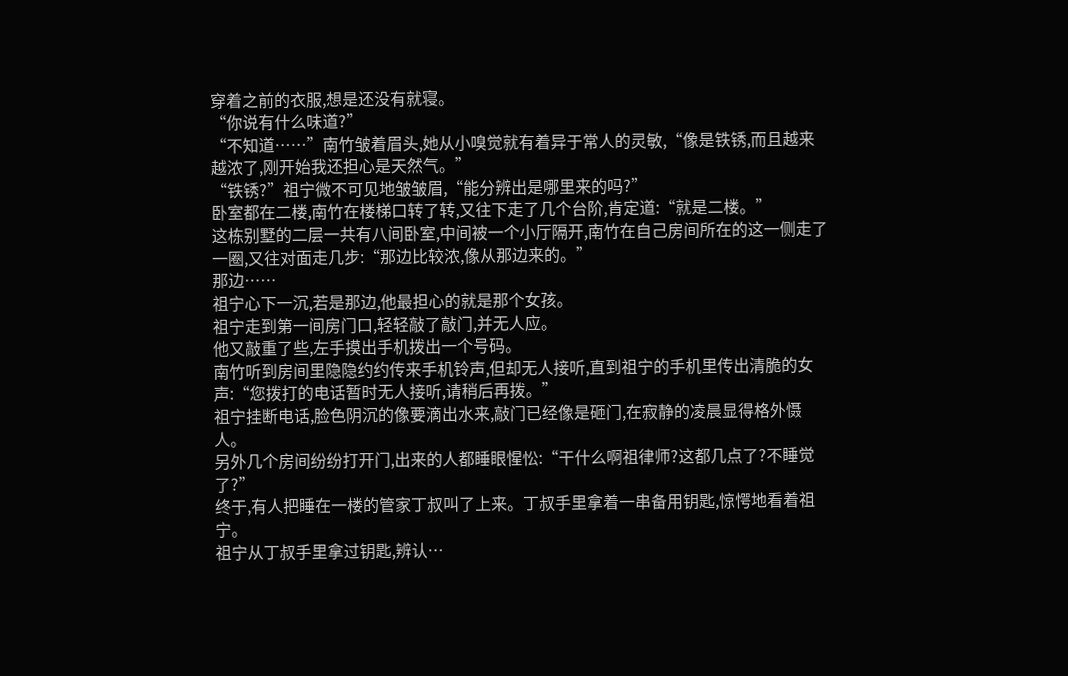穿着之前的衣服,想是还没有就寝。
“你说有什么味道?”
“不知道……”南竹皱着眉头,她从小嗅觉就有着异于常人的灵敏,“像是铁锈,而且越来越浓了,刚开始我还担心是天然气。”
“铁锈?”祖宁微不可见地皱皱眉,“能分辨出是哪里来的吗?”
卧室都在二楼,南竹在楼梯口转了转,又往下走了几个台阶,肯定道:“就是二楼。”
这栋别墅的二层一共有八间卧室,中间被一个小厅隔开,南竹在自己房间所在的这一侧走了一圈,又往对面走几步:“那边比较浓,像从那边来的。”
那边……
祖宁心下一沉,若是那边,他最担心的就是那个女孩。
祖宁走到第一间房门口,轻轻敲了敲门,并无人应。
他又敲重了些,左手摸出手机拨出一个号码。
南竹听到房间里隐隐约约传来手机铃声,但却无人接听,直到祖宁的手机里传出清脆的女声:“您拨打的电话暂时无人接听,请稍后再拨。”
祖宁挂断电话,脸色阴沉的像要滴出水来,敲门已经像是砸门,在寂静的凌晨显得格外慑人。
另外几个房间纷纷打开门,出来的人都睡眼惺忪:“干什么啊祖律师?这都几点了?不睡觉了?”
终于,有人把睡在一楼的管家丁叔叫了上来。丁叔手里拿着一串备用钥匙,惊愕地看着祖宁。
祖宁从丁叔手里拿过钥匙,辨认…